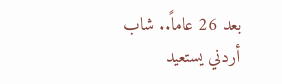بعد 26 عاماً.. شاب أردني يستعيد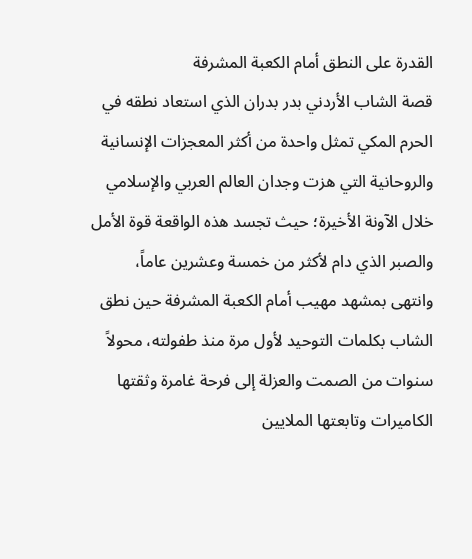القدرة على النطق أمام الكعبة المشرفة
قصة الشاب الأردني بدر بدران الذي استعاد نطقه في الحرم المكي تمثل واحدة من أكثر المعجزات الإنسانية والروحانية التي هزت وجدان العالم العربي والإسلامي خلال الآونة الأخيرة؛ حيث تجسد هذه الواقعة قوة الأمل والصبر الذي دام لأكثر من خمسة وعشرين عاماً، وانتهى بمشهد مهيب أمام الكعبة المشرفة حين نطق الشاب بكلمات التوحيد لأول مرة منذ طفولته، محولاً سنوات من الصمت والعزلة إلى فرحة غامرة وثقتها الكاميرات وتابعتها الملايين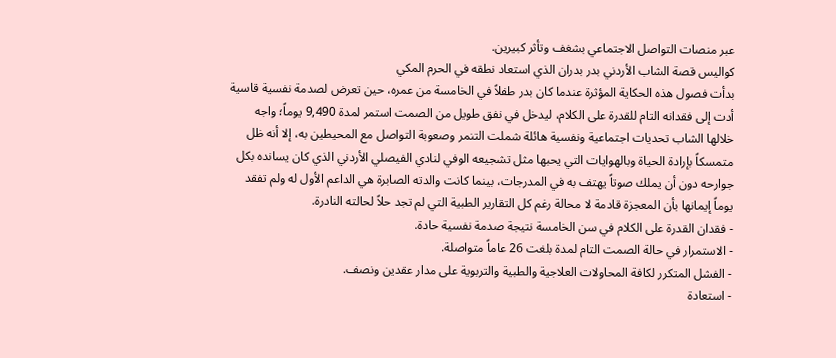عبر منصات التواصل الاجتماعي بشغف وتأثر كبيرين.
كواليس قصة الشاب الأردني بدر بدران الذي استعاد نطقه في الحرم المكي
بدأت فصول هذه الحكاية المؤثرة عندما كان بدر طفلاً في الخامسة من عمره، حين تعرض لصدمة نفسية قاسية أدت إلى فقدانه التام للقدرة على الكلام، ليدخل في نفق طويل من الصمت استمر لمدة 9,490 يوماً؛ واجه خلالها الشاب تحديات اجتماعية ونفسية هائلة شملت التنمر وصعوبة التواصل مع المحيطين به، إلا أنه ظل متمسكاً بإرادة الحياة وبالهوايات التي يحبها مثل تشجيعه الوفي لنادي الفيصلي الأردني الذي كان يسانده بكل جوارحه دون أن يملك صوتاً يهتف به في المدرجات، بينما كانت والدته الصابرة هي الداعم الأول له ولم تفقد يوماً إيمانها بأن المعجزة قادمة لا محالة رغم كل التقارير الطبية التي لم تجد حلاً لحالته النادرة.
- فقدان القدرة على الكلام في سن الخامسة نتيجة صدمة نفسية حادة.
- الاستمرار في حالة الصمت التام لمدة بلغت 26 عاماً متواصلة.
- الفشل المتكرر لكافة المحاولات العلاجية والطبية والتربوية على مدار عقدين ونصف.
- استعادة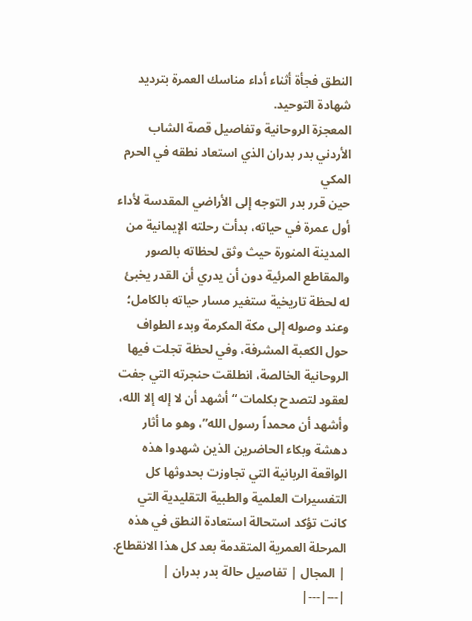النطق فجأة أثناء أداء مناسك العمرة بترديد شهادة التوحيد.
المعجزة الروحانية وتفاصيل قصة الشاب الأردني بدر بدران الذي استعاد نطقه في الحرم المكي
حين قرر بدر التوجه إلى الأراضي المقدسة لأداء أول عمرة في حياته، بدأت رحلته الإيمانية من المدينة المنورة حيث وثق لحظاته بالصور والمقاطع المرئية دون أن يدري أن القدر يخبئ له لحظة تاريخية ستغير مسار حياته بالكامل؛ وعند وصوله إلى مكة المكرمة وبدء الطواف حول الكعبة المشرفة، وفي لحظة تجلت فيها الروحانية الخالصة، انطلقت حنجرته التي جفت لعقود لتصدح بكلمات “أشهد أن لا إله إلا الله، وأشهد أن محمداً رسول الله”، وهو ما أثار دهشة وبكاء الحاضرين الذين شهدوا هذه الواقعة الربانية التي تجاوزت بحدوثها كل التفسيرات العلمية والطبية التقليدية التي كانت تؤكد استحالة استعادة النطق في هذه المرحلة العمرية المتقدمة بعد كل هذا الانقطاع.
| المجال | تفاصيل حالة بدر بدران |
|---|---|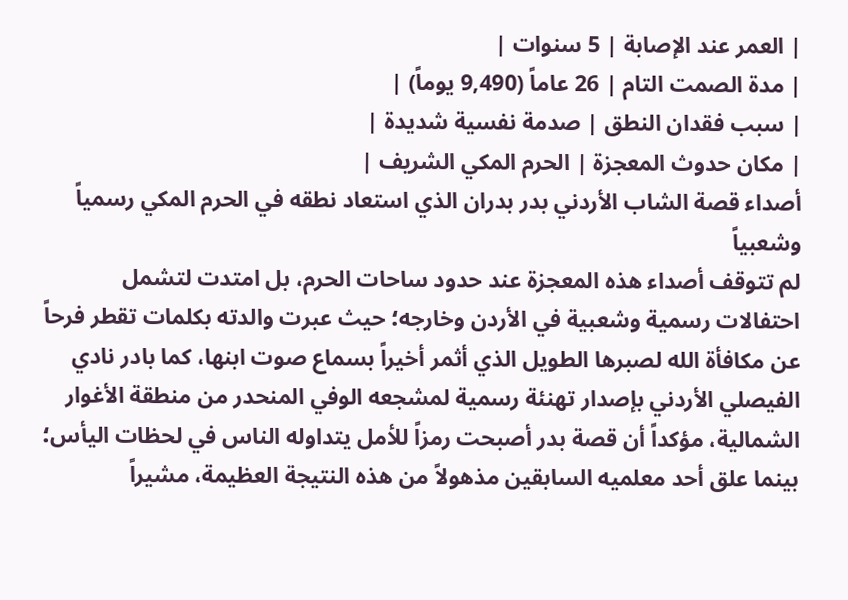| العمر عند الإصابة | 5 سنوات |
| مدة الصمت التام | 26 عاماً (9,490 يوماً) |
| سبب فقدان النطق | صدمة نفسية شديدة |
| مكان حدوث المعجزة | الحرم المكي الشريف |
أصداء قصة الشاب الأردني بدر بدران الذي استعاد نطقه في الحرم المكي رسمياً وشعبياً
لم تتوقف أصداء هذه المعجزة عند حدود ساحات الحرم، بل امتدت لتشمل احتفالات رسمية وشعبية في الأردن وخارجه؛ حيث عبرت والدته بكلمات تقطر فرحاً عن مكافأة الله لصبرها الطويل الذي أثمر أخيراً بسماع صوت ابنها، كما بادر نادي الفيصلي الأردني بإصدار تهنئة رسمية لمشجعه الوفي المنحدر من منطقة الأغوار الشمالية، مؤكداً أن قصة بدر أصبحت رمزاً للأمل يتداوله الناس في لحظات اليأس؛ بينما علق أحد معلميه السابقين مذهولاً من هذه النتيجة العظيمة، مشيراً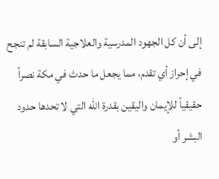إلى أن كل الجهود المدرسية والعلاجية السابقة لم تنجح في إحراز أي تقدم، مما يجعل ما حدث في مكة نصراً حقيقياً للإيمان واليقين بقدرة الله التي لا تحدها حدود البشر أو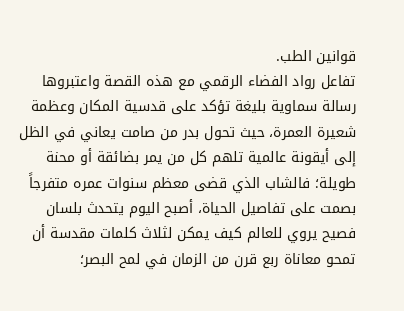قوانين الطب.
تفاعل رواد الفضاء الرقمي مع هذه القصة واعتبروها رسالة سماوية بليغة تؤكد على قدسية المكان وعظمة شعيرة العمرة، حيث تحول بدر من صامت يعاني في الظل إلى أيقونة عالمية تلهم كل من يمر بضائقة أو محنة طويلة؛ فالشاب الذي قضى معظم سنوات عمره متفرجاً بصمت على تفاصيل الحياة، أصبح اليوم يتحدث بلسان فصيح يروي للعالم كيف يمكن لثلاث كلمات مقدسة أن تمحو معاناة ربع قرن من الزمان في لمح البصر؛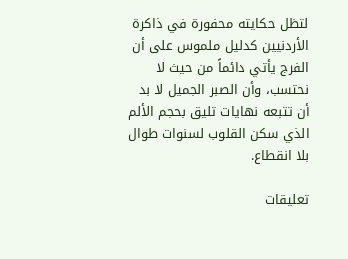لتظل حكايته محفورة في ذاكرة الأردنيين كدليل ملموس على أن الفرج يأتي دائماً من حيث لا نحتسب، وأن الصبر الجميل لا بد أن تتبعه نهايات تليق بحجم الألم الذي سكن القلوب لسنوات طوال بلا انقطاع.

تعليقات